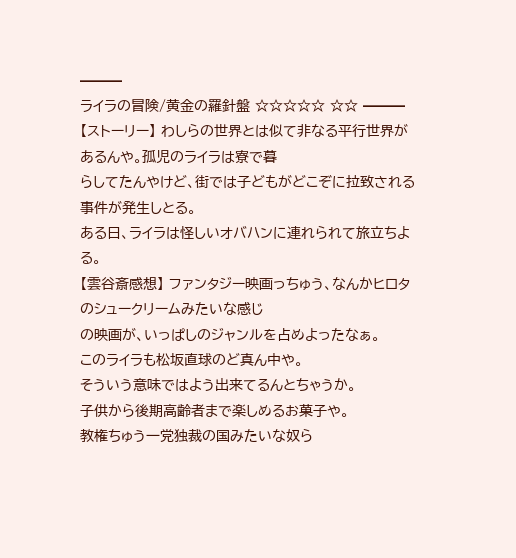━━━
ライラの冒険/黄金の羅針盤 ☆☆☆☆☆ ☆☆ ━━━
【ストーリー】 わしらの世界とは似て非なる平行世界があるんや。孤児のライラは寮で暮
らしてたんやけど、街では子どもがどこぞに拉致される事件が発生しとる。
ある日、ライラは怪しいオバハンに連れられて旅立ちよる。
【雲谷斎感想】 ファンタジー映画っちゅう、なんかヒロタのシュークリームみたいな感じ
の映画が、いっぱしのジャンルを占めよったなぁ。
このライラも松坂直球のど真ん中や。
そういう意味ではよう出来てるんとちゃうか。
子供から後期高齢者まで楽しめるお菓子や。
教権ちゅう一党独裁の国みたいな奴ら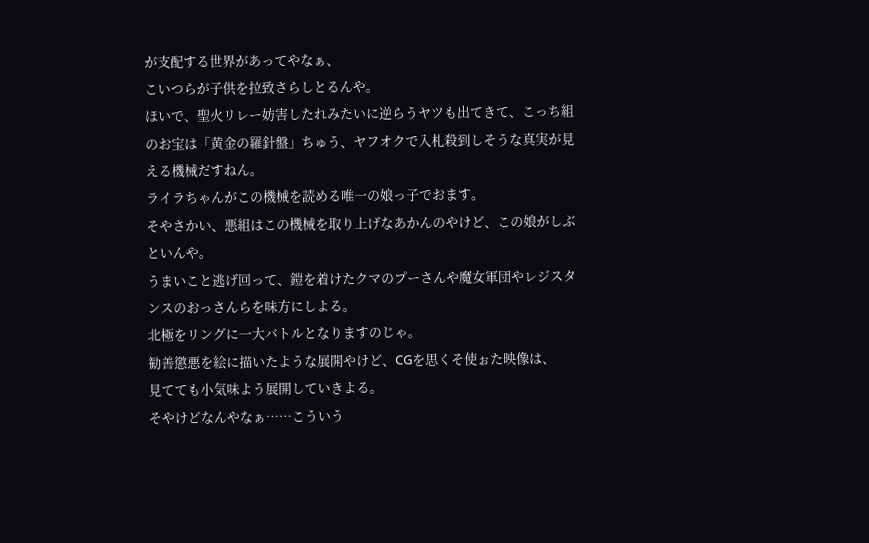が支配する世界があってやなぁ、
こいつらが子供を拉致さらしとるんや。
ほいで、聖火リレー妨害したれみたいに逆らうヤツも出てきて、こっち組
のお宝は「黄金の羅針盤」ちゅう、ヤフオクで入札殺到しそうな真実が見
える機械だすねん。
ライラちゃんがこの機械を読める唯一の娘っ子でおます。
そやさかい、悪組はこの機械を取り上げなあかんのやけど、この娘がしぶ
といんや。
うまいこと逃げ回って、鎧を着けたクマのプーさんや魔女軍団やレジスタ
ンスのおっさんらを味方にしよる。
北極をリングに一大バトルとなりますのじゃ。
勧善懲悪を絵に描いたような展開やけど、CGを思くそ使ぉた映像は、
見てても小気味よう展開していきよる。
そやけどなんやなぁ……こういう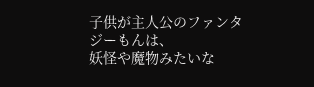子供が主人公のファンタジーもんは、
妖怪や魔物みたいな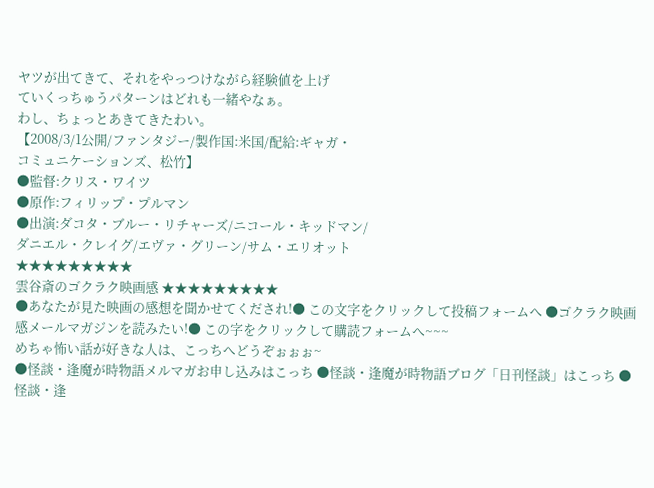ヤツが出てきて、それをやっつけながら経験値を上げ
ていくっちゅうパターンはどれも一緒やなぁ。
わし、ちょっとあきてきたわい。
【2008/3/1公開/ファンタジー/製作国:米国/配給:ギャガ・
コミュニケーションズ、松竹】
●監督:クリス・ワイツ
●原作:フィリップ・プルマン
●出演:ダコタ・ブルー・リチャーズ/ニコール・キッドマン/
ダニエル・クレイグ/エヴァ・グリーン/サム・エリオット
★★★★★★★★★
雲谷斎のゴクラク映画感 ★★★★★★★★★
●あなたが見た映画の感想を聞かせてくだされ!● この文字をクリックして投稿フォームへ ●ゴクラク映画感メールマガジンを読みたい!● この字をクリックして購読フォームへ~~~
めちゃ怖い話が好きな人は、こっちへどうぞぉぉぉ~
●怪談・逢魔が時物語メルマガお申し込みはこっち ●怪談・逢魔が時物語ブログ「日刊怪談」はこっち ●怪談・逢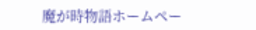魔が時物語ホームペー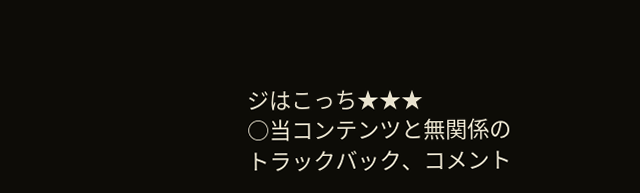ジはこっち★★★
○当コンテンツと無関係のトラックバック、コメント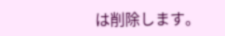は削除します。